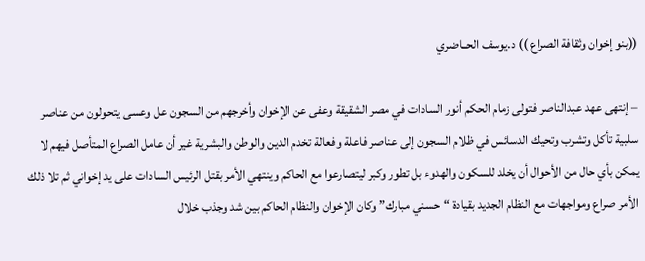((بنو إخوان وثقافة الصراع )) د.يوسف الحــاضري

– إنتهى عهد عبدالناصر فتولى زمام الحكم أنور السادات في مصر الشقيقة وعفى عن الإخوان وأخرجهم من السجون عل وعسى يتحولون من عناصر سلبية تأكل وتشرب وتحيك الدسائس في ظلام السجون إلى عناصر فاعلة وفعالة تخدم الدين والوطن والبشرية غير أن عامل الصراع المتأصل فيهم لا يمكن بأي حال من الأحوال أن يخلد للسكون والهدوء بل تطور وكبر ليتصارعوا مع الحاكم وينتهي الأمر بقتل الرئيس السادات على يد إخواني ثم تلا ذلك الأمر صراع ومواجهات مع النظام الجديد بقيادة “حسني مبارك” وكان الإخوان والنظام الحاكم بين شد وجذب خلال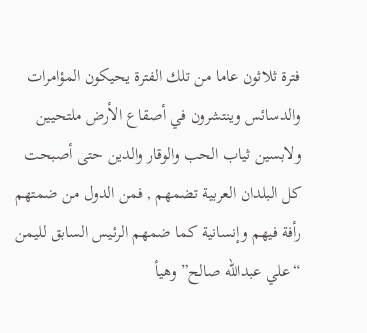فترة ثلاثون عاما من تلك الفترة يحيكون المؤامرات والدسائس وينتشرون في أصقاع الأرض ملتحيين ولابسين ثياب الحب والوقار والدين حتى أصبحت كل البلدان العربية تضمهم , فمن الدول من ضمتهم رأفة فيهم وإنسانية كما ضمهم الرئيس السابق لليمن “علي عبدالله صالح” وهيأ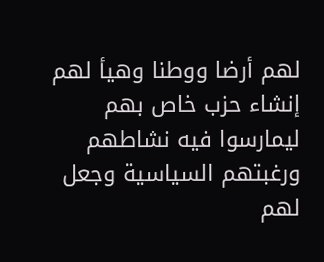لهم أرضا ووطنا وهيأ لهم إنشاء حزب خاص بهم ليمارسوا فيه نشاطهم ورغبتهم السياسية وجعل لهم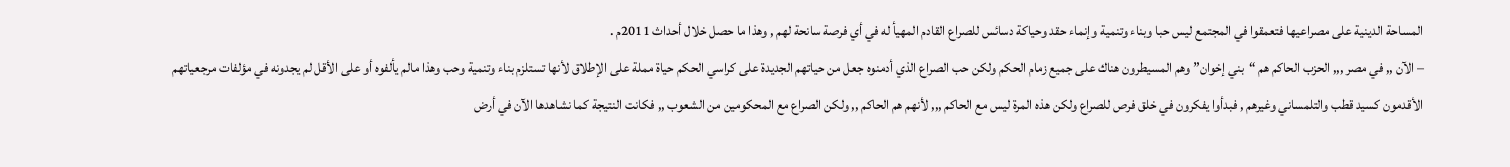المساحة الدينية على مصراعيها فتعمقوا في المجتمع ليس حبا وبناء وتنمية وإنماء حقد وحياكة دسائس للصراع القادم المهيأ له في أي فرصة سانحة لهم , وهذا ما حصل خلال أحداث 2011م .
– الآن ,, في مصر ,,, الحزب الحاكم هم “بني إخوان” وهم المسيطرون هناك على جميع زمام الحكم ولكن حب الصراع الذي أدمنوه جعل من حياتهم الجديدة على كراسي الحكم حياة مملة على الإطلاق لأنها تستلزم بناء وتنمية وحب وهذا مالم يألفوه أو على الأقل لم يجدونه في مؤلفات مرجعياتهم الأقدمون كسيد قطب والتلمساني وغيرهم , فبدأوا يفكرون في خلق فرص للصراع ولكن هذه المرة ليس مع الحاكم ,,, لأنهم هم الحاكم ,, ولكن الصراع مع المحكومين من الشعوب ,, فكانت النتيجة كما نشاهدها الآن في أرض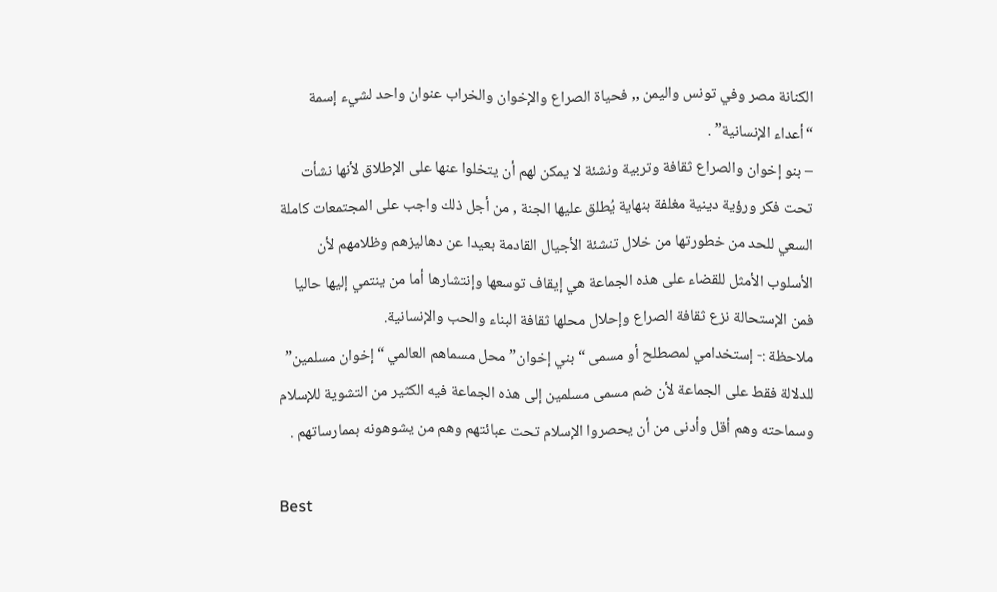الكنانة مصر وفي تونس واليمن ,, فحياة الصراع والإخوان والخراب عنوان واحد لشيء إسمة “أعداء الإنسانية” .
– بنو إخوان والصراع ثقافة وتربية ونشئة لا يمكن لهم أن يتخلوا عنها على الإطلاق لأنها نشأت تحت فكر ورؤية دينية مغلفة بنهاية يُطلق عليها الجنة , من أجل ذلك واجب على المجتمعات كاملة السعي للحد من خطورتها من خلال تنشئة الأجيال القادمة بعيدا عن دهاليزهم وظلامهم لأن الأسلوب الأمثل للقضاء على هذه الجماعة هي إيقاف توسعها وإنتشارها أما من ينتمي إليها حاليا فمن الإستحالة نزع ثقافة الصراع وإحلال محلها ثقافة البناء والحب والإنسانية.
ملاحظة :- إستخدامي لمصطلح أو مسمى “بني إخوان” محل مسماهم العالمي “إخوان مسلمين” للدلالة فقط على الجماعة لأن ضم مسمى مسلمين إلى هذه الجماعة فيه الكثير من التشوية للإسلام وسماحته وهم أقل وأدنى من أن يحصروا الإسلام تحت عبائتهم وهم من يشوهونه بممارساتهم .

Best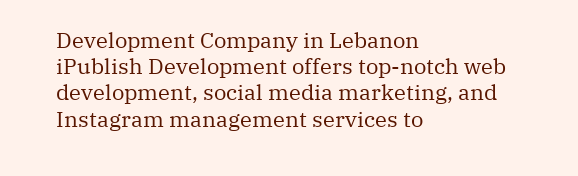Development Company in Lebanon
iPublish Development offers top-notch web development, social media marketing, and Instagram management services to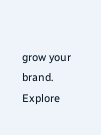grow your brand.
Explore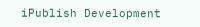iPublish Development